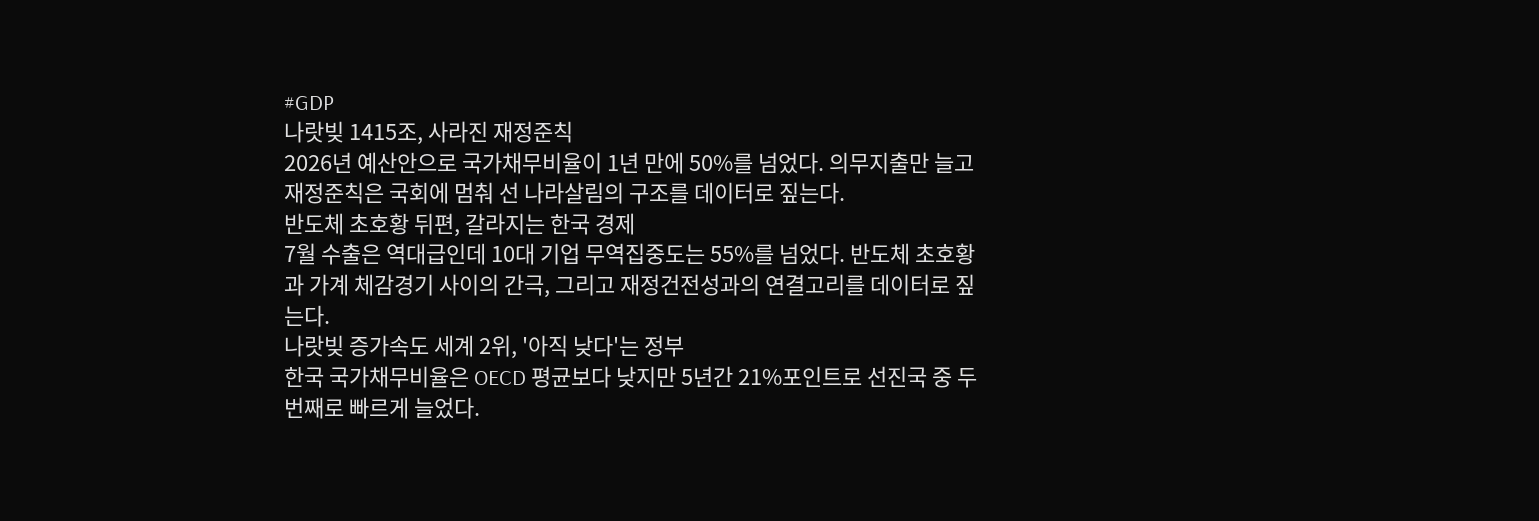#GDP
나랏빚 1415조, 사라진 재정준칙
2026년 예산안으로 국가채무비율이 1년 만에 50%를 넘었다. 의무지출만 늘고 재정준칙은 국회에 멈춰 선 나라살림의 구조를 데이터로 짚는다.
반도체 초호황 뒤편, 갈라지는 한국 경제
7월 수출은 역대급인데 10대 기업 무역집중도는 55%를 넘었다. 반도체 초호황과 가계 체감경기 사이의 간극, 그리고 재정건전성과의 연결고리를 데이터로 짚는다.
나랏빚 증가속도 세계 2위, '아직 낮다'는 정부
한국 국가채무비율은 OECD 평균보다 낮지만 5년간 21%포인트로 선진국 중 두 번째로 빠르게 늘었다.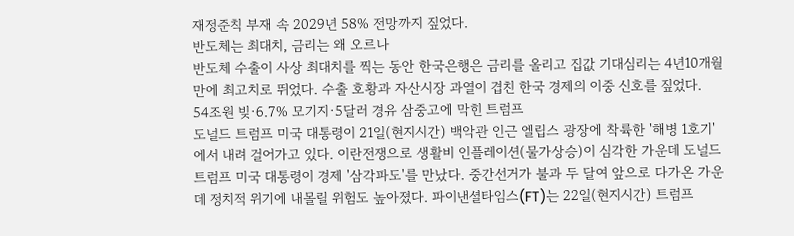재정준칙 부재 속 2029년 58% 전망까지 짚었다.
반도체는 최대치, 금리는 왜 오르나
반도체 수출이 사상 최대치를 찍는 동안 한국은행은 금리를 올리고 집값 기대심리는 4년10개월 만에 최고치로 뛰었다. 수출 호황과 자산시장 과열이 겹친 한국 경제의 이중 신호를 짚었다.
54조원 빚·6.7% 모기지·5달러 경유 삼중고에 막힌 트럼프
도널드 트럼프 미국 대통령이 21일(현지시간) 백악관 인근 엘립스 광장에 착륙한 '해병 1호기'에서 내려 걸어가고 있다. 이란전쟁으로 생활비 인플레이션(물가상승)이 심각한 가운데 도널드 트럼프 미국 대통령이 경제 '삼각파도'를 만났다. 중간선거가 불과 두 달여 앞으로 다가온 가운데 정치적 위기에 내몰릴 위험도 높아졌다. 파이낸셜타임스(FT)는 22일(현지시간) 트럼프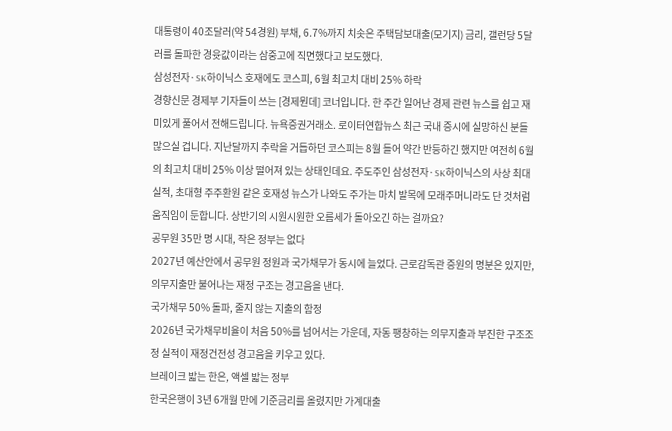대통령이 40조달러(약 54경원) 부채, 6.7%까지 치솟은 주택담보대출(모기지) 금리, 갤런당 5달러를 돌파한 경윳값이라는 삼중고에 직면했다고 보도했다.
삼성전자·SK하이닉스 호재에도 코스피, 6월 최고치 대비 25% 하락
경향신문 경제부 기자들이 쓰는 [경제뭔데] 코너입니다. 한 주간 일어난 경제 관련 뉴스를 쉽고 재미있게 풀어서 전해드립니다. 뉴욕증권거래소. 로이터연합뉴스 최근 국내 증시에 실망하신 분들 많으실 겁니다. 지난달까지 추락을 거듭하던 코스피는 8월 들어 약간 반등하긴 했지만 여전히 6월의 최고치 대비 25% 이상 떨어져 있는 상태인데요. 주도주인 삼성전자·SK하이닉스의 사상 최대 실적, 초대형 주주환원 같은 호재성 뉴스가 나와도 주가는 마치 발목에 모래주머니라도 단 것처럼 움직임이 둔합니다. 상반기의 시원시원한 오름세가 돌아오긴 하는 걸까요?
공무원 35만 명 시대, 작은 정부는 없다
2027년 예산안에서 공무원 정원과 국가채무가 동시에 늘었다. 근로감독관 증원의 명분은 있지만, 의무지출만 불어나는 재정 구조는 경고음을 낸다.
국가채무 50% 돌파, 줄지 않는 지출의 함정
2026년 국가채무비율이 처음 50%를 넘어서는 가운데, 자동 팽창하는 의무지출과 부진한 구조조정 실적이 재정건전성 경고음을 키우고 있다.
브레이크 밟는 한은, 액셀 밟는 정부
한국은행이 3년 6개월 만에 기준금리를 올렸지만 가계대출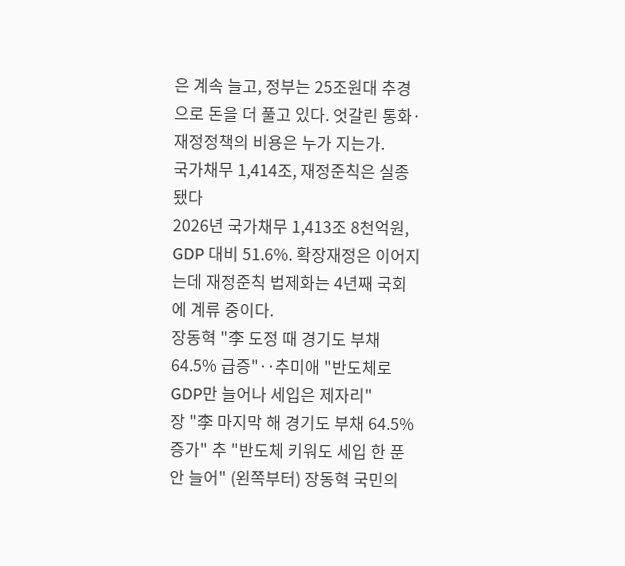은 계속 늘고, 정부는 25조원대 추경으로 돈을 더 풀고 있다. 엇갈린 통화·재정정책의 비용은 누가 지는가.
국가채무 1,414조, 재정준칙은 실종됐다
2026년 국가채무 1,413조 8천억원, GDP 대비 51.6%. 확장재정은 이어지는데 재정준칙 법제화는 4년째 국회에 계류 중이다.
장동혁 "李 도정 때 경기도 부채 64.5% 급증"‥추미애 "반도체로 GDP만 늘어나 세입은 제자리"
장 "李 마지막 해 경기도 부채 64.5% 증가" 추 "반도체 키워도 세입 한 푼 안 늘어" (왼쪽부터) 장동혁 국민의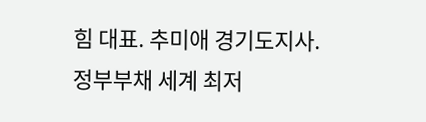힘 대표. 추미애 경기도지사.
정부부채 세계 최저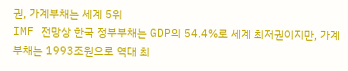권, 가계부채는 세계 5위
IMF 전망상 한국 정부부채는 GDP의 54.4%로 세계 최저권이지만, 가계부채는 1993조원으로 역대 최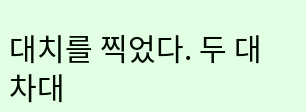대치를 찍었다. 두 대차대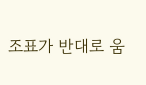조표가 반대로 움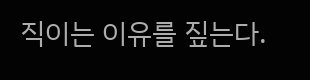직이는 이유를 짚는다.